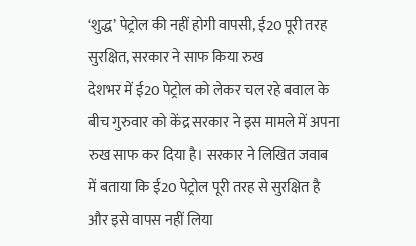‘शुद्ध’ पेट्रोल की नहीं होगी वापसी, ई20 पूरी तरह सुरक्षित, सरकार ने साफ किया रुख
देशभर में ई20 पेट्रोल को लेकर चल रहे बवाल के बीच गुरुवार को केंद्र सरकार ने इस मामले में अपना रुख साफ कर दिया है। सरकार ने लिखित जवाब में बताया कि ई20 पेट्रोल पूरी तरह से सुरक्षित है और इसे वापस नहीं लिया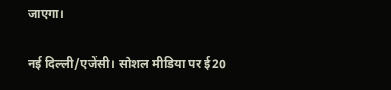जाएगा।

नई दिल्ली/एजेंसी। सोशल मीडिया पर ई20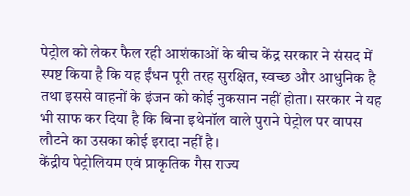पेट्रोल को लेकर फैल रही आशंकाओं के बीच केंद्र सरकार ने संसद में स्पष्ट किया है कि यह ईंधन पूरी तरह सुरक्षित, स्वच्छ और आधुनिक है तथा इससे वाहनों के इंजन को कोई नुकसान नहीं होता। सरकार ने यह भी साफ कर दिया है कि बिना इथेनॉल वाले पुराने पेट्रोल पर वापस लौटने का उसका कोई इरादा नहीं है।
केंद्रीय पेट्रोलियम एवं प्राकृतिक गैस राज्य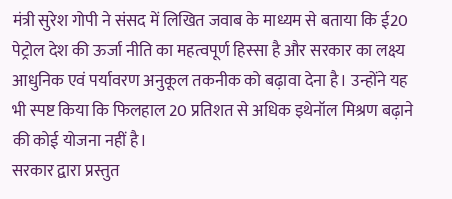मंत्री सुरेश गोपी ने संसद में लिखित जवाब के माध्यम से बताया कि ई20 पेट्रोल देश की ऊर्जा नीति का महत्वपूर्ण हिस्सा है और सरकार का लक्ष्य आधुनिक एवं पर्यावरण अनुकूल तकनीक को बढ़ावा देना है। उन्होंने यह भी स्पष्ट किया कि फिलहाल 20 प्रतिशत से अधिक इथेनॉल मिश्रण बढ़ाने की कोई योजना नहीं है।
सरकार द्वारा प्रस्तुत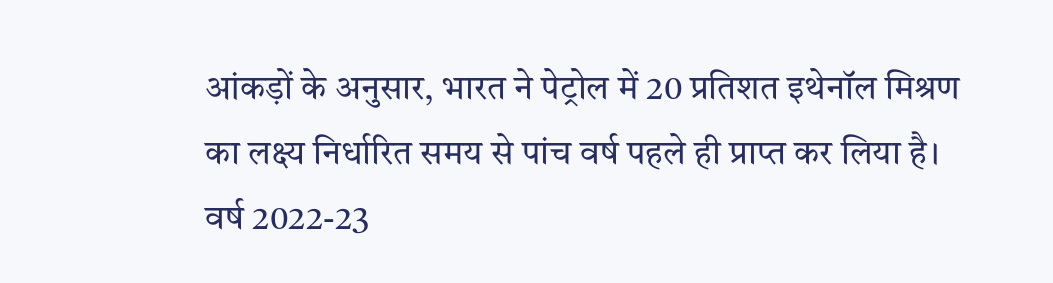आंकड़ों के अनुसार, भारत ने पेट्रोल में 20 प्रतिशत इथेनॉल मिश्रण का लक्ष्य निर्धारित समय से पांच वर्ष पहले ही प्राप्त कर लिया है। वर्ष 2022-23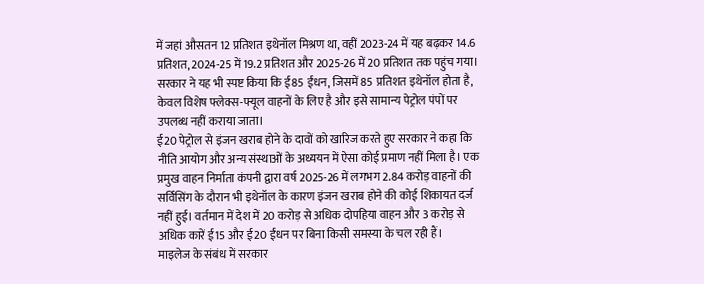में जहां औसतन 12 प्रतिशत इथेनॉल मिश्रण था, वहीं 2023-24 में यह बढ़कर 14.6 प्रतिशत, 2024-25 में 19.2 प्रतिशत और 2025-26 में 20 प्रतिशत तक पहुंच गया।
सरकार ने यह भी स्पष्ट किया कि ई85 ईंधन, जिसमें 85 प्रतिशत इथेनॉल होता है, केवल विशेष फ्लेक्स-फ्यूल वाहनों के लिए है और इसे सामान्य पेट्रोल पंपों पर उपलब्ध नहीं कराया जाता।
ई20 पेट्रोल से इंजन खराब होने के दावों को खारिज करते हुए सरकार ने कहा कि नीति आयोग और अन्य संस्थाओं के अध्ययन में ऐसा कोई प्रमाण नहीं मिला है। एक प्रमुख वाहन निर्माता कंपनी द्वारा वर्ष 2025-26 में लगभग 2.84 करोड़ वाहनों की सर्विसिंग के दौरान भी इथेनॉल के कारण इंजन खराब होने की कोई शिकायत दर्ज नहीं हुई। वर्तमान में देश में 20 करोड़ से अधिक दोपहिया वाहन और 3 करोड़ से अधिक कारें ई15 और ई20 ईंधन पर बिना किसी समस्या के चल रही हैं।
माइलेज के संबंध में सरकार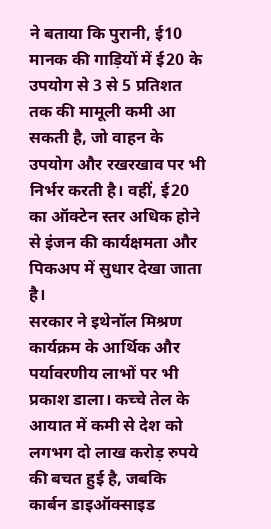ने बताया कि पुरानी, ई10 मानक की गाड़ियों में ई20 के उपयोग से 3 से 5 प्रतिशत तक की मामूली कमी आ सकती है, जो वाहन के उपयोग और रखरखाव पर भी निर्भर करती है। वहीं, ई20 का ऑक्टेन स्तर अधिक होने से इंजन की कार्यक्षमता और पिकअप में सुधार देखा जाता है।
सरकार ने इथेनॉल मिश्रण कार्यक्रम के आर्थिक और पर्यावरणीय लाभों पर भी प्रकाश डाला। कच्चे तेल के आयात में कमी से देश को लगभग दो लाख करोड़ रुपये की बचत हुई है, जबकि कार्बन डाइऑक्साइड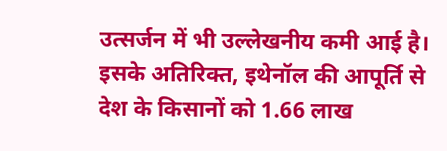उत्सर्जन में भी उल्लेखनीय कमी आई है। इसके अतिरिक्त, इथेनॉल की आपूर्ति से देश के किसानों को 1.66 लाख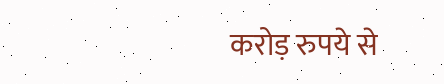करोड़ रुपये से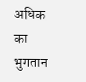अधिक का भुगतान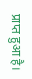प्राप्त हुआ है।